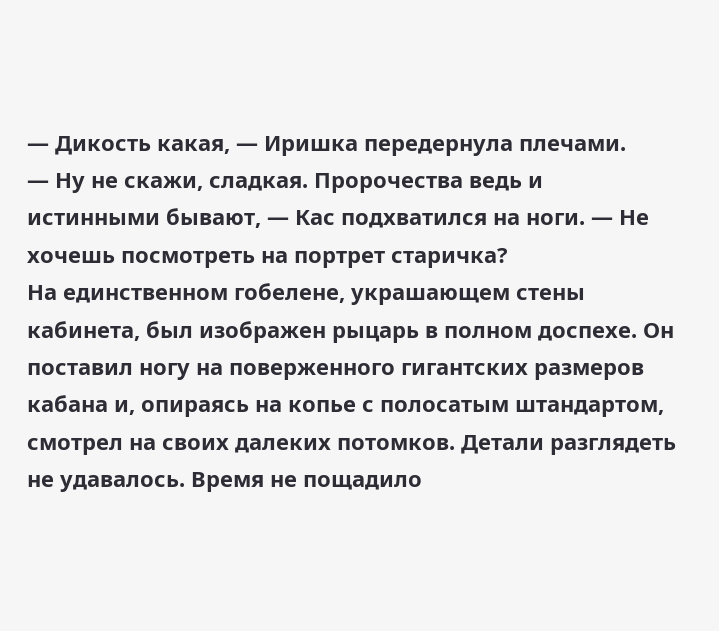— Дикость какая, — Иришка передернула плечами.
— Ну не скажи, сладкая. Пророчества ведь и истинными бывают, — Кас подхватился на ноги. — Не хочешь посмотреть на портрет старичка?
На единственном гобелене, украшающем стены кабинета, был изображен рыцарь в полном доспехе. Он поставил ногу на поверженного гигантских размеров кабана и, опираясь на копье с полосатым штандартом, смотрел на своих далеких потомков. Детали разглядеть не удавалось. Время не пощадило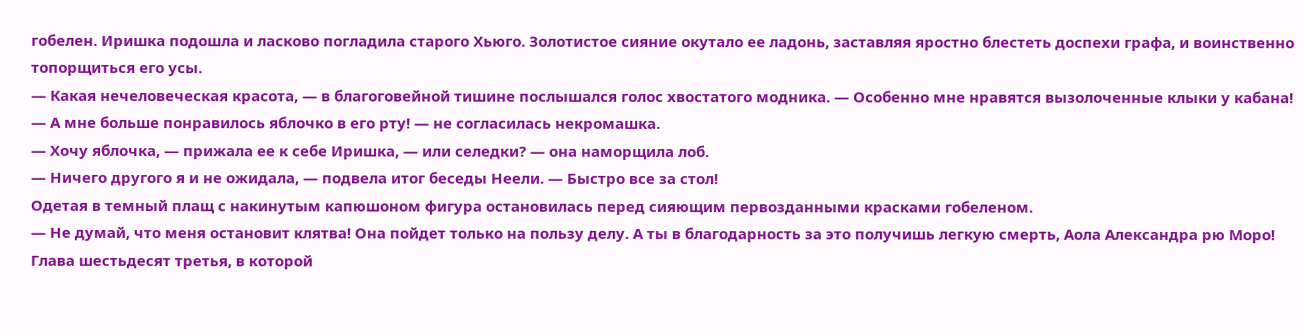гобелен. Иришка подошла и ласково погладила старого Хьюго. Золотистое сияние окутало ее ладонь, заставляя яростно блестеть доспехи графа, и воинственно топорщиться его усы.
— Какая нечеловеческая красота, — в благоговейной тишине послышался голос хвостатого модника. — Особенно мне нравятся вызолоченные клыки у кабана!
— А мне больше понравилось яблочко в его рту! — не согласилась некромашка.
— Хочу яблочка, — прижала ее к себе Иришка, — или селедки? — она наморщила лоб.
— Ничего другого я и не ожидала, — подвела итог беседы Неели. — Быстро все за стол!
Одетая в темный плащ с накинутым капюшоном фигура остановилась перед сияющим первозданными красками гобеленом.
— Не думай, что меня остановит клятва! Она пойдет только на пользу делу. А ты в благодарность за это получишь легкую смерть, Аола Александра рю Моро!
Глава шестьдесят третья, в которой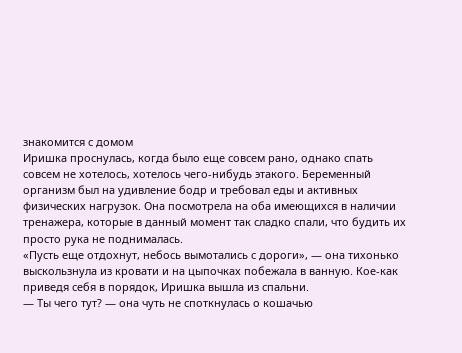знакомится с домом
Иришка проснулась, когда было еще совсем рано, однако спать совсем не хотелось, хотелось чего-нибудь этакого. Беременный организм был на удивление бодр и требовал еды и активных физических нагрузок. Она посмотрела на оба имеющихся в наличии тренажера, которые в данный момент так сладко спали, что будить их просто рука не поднималась.
«Пусть еще отдохнут, небось вымотались с дороги», — она тихонько выскользнула из кровати и на цыпочках побежала в ванную. Кое-как приведя себя в порядок, Иришка вышла из спальни.
— Ты чего тут? — она чуть не споткнулась о кошачью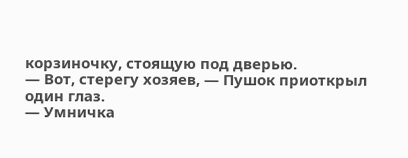корзиночку, стоящую под дверью.
— Вот, стерегу хозяев, — Пушок приоткрыл один глаз.
— Умничка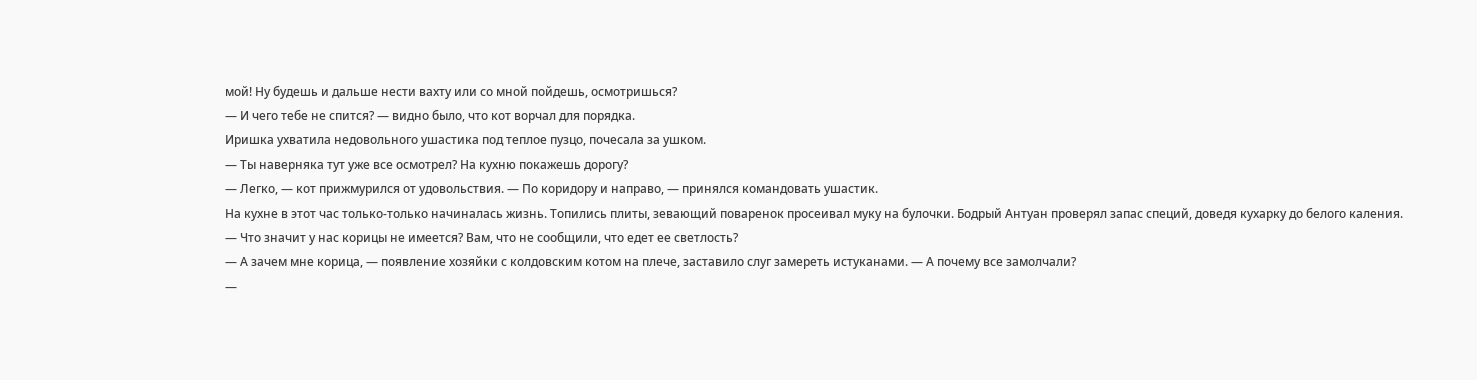мой! Ну будешь и дальше нести вахту или со мной пойдешь, осмотришься?
— И чего тебе не спится? — видно было, что кот ворчал для порядка.
Иришка ухватила недовольного ушастика под теплое пузцо, почесала за ушком.
— Ты наверняка тут уже все осмотрел? На кухню покажешь дорогу?
— Легко, — кот прижмурился от удовольствия. — По коридору и направо, — принялся командовать ушастик.
На кухне в этот час только-только начиналась жизнь. Топились плиты, зевающий поваренок просеивал муку на булочки. Бодрый Антуан проверял запас специй, доведя кухарку до белого каления.
— Что значит у нас корицы не имеется? Вам, что не сообщили, что едет ее светлость?
— А зачем мне корица, — появление хозяйки с колдовским котом на плече, заставило слуг замереть истуканами. — А почему все замолчали?
—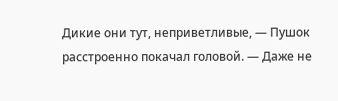Дикие они тут, неприветливые, — Пушок расстроенно покачал головой. — Даже не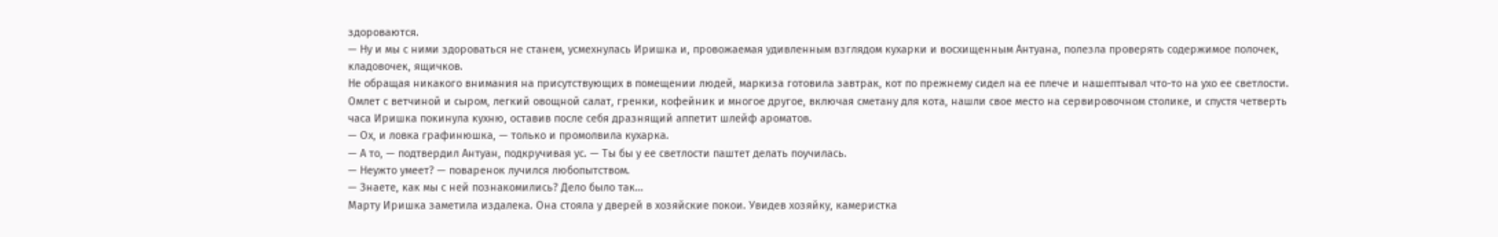здороваются.
— Ну и мы с ними здороваться не станем, усмехнулась Иришка и, провожаемая удивленным взглядом кухарки и восхищенным Антуана, полезла проверять содержимое полочек, кладовочек, ящичков.
Не обращая никакого внимания на присутствующих в помещении людей, маркиза готовила завтрак, кот по прежнему сидел на ее плече и нашептывал что-то на ухо ее светлости. Омлет с ветчиной и сыром, легкий овощной салат, гренки, кофейник и многое другое, включая сметану для кота, нашли свое место на сервировочном столике, и спустя четверть часа Иришка покинула кухню, оставив после себя дразнящий аппетит шлейф ароматов.
— Ох, и ловка графинюшка, — только и промолвила кухарка.
— А то, — подтвердил Антуан, подкручивая ус. — Ты бы у ее светлости паштет делать поучилась.
— Неужто умеет? — поваренок лучился любопытством.
— Знаете, как мы с ней познакомились? Дело было так…
Марту Иришка заметила издалека. Она стояла у дверей в хозяйские покои. Увидев хозяйку, камеристка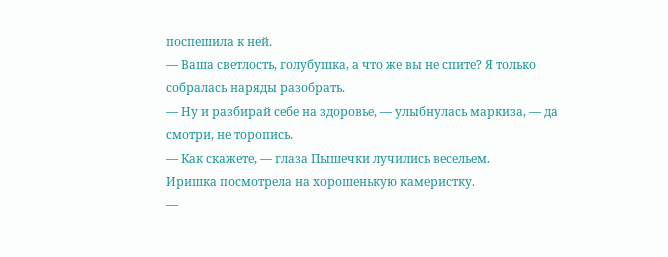поспешила к ней.
— Ваша светлость, голубушка, а что же вы не спите? Я только собралась наряды разобрать.
— Ну и разбирай себе на здоровье, — улыбнулась маркиза, — да смотри, не торопись.
— Как скажете, — глаза Пышечки лучились весельем.
Иришка посмотрела на хорошенькую камеристку.
—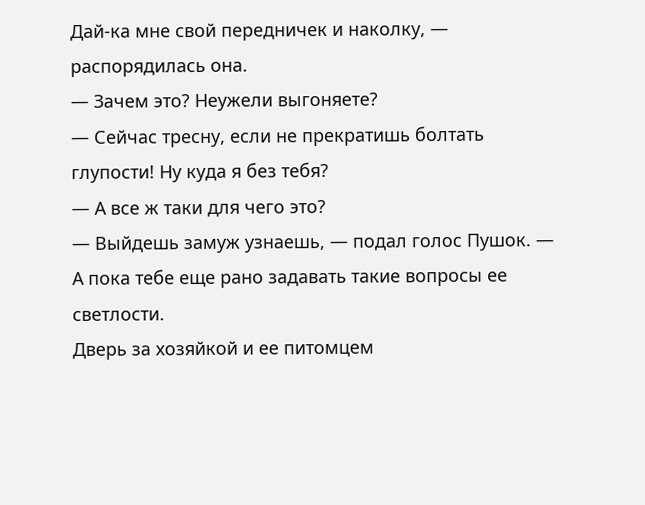Дай-ка мне свой передничек и наколку, — распорядилась она.
— Зачем это? Неужели выгоняете?
— Сейчас тресну, если не прекратишь болтать глупости! Ну куда я без тебя?
— А все ж таки для чего это?
— Выйдешь замуж узнаешь, — подал голос Пушок. — А пока тебе еще рано задавать такие вопросы ее светлости.
Дверь за хозяйкой и ее питомцем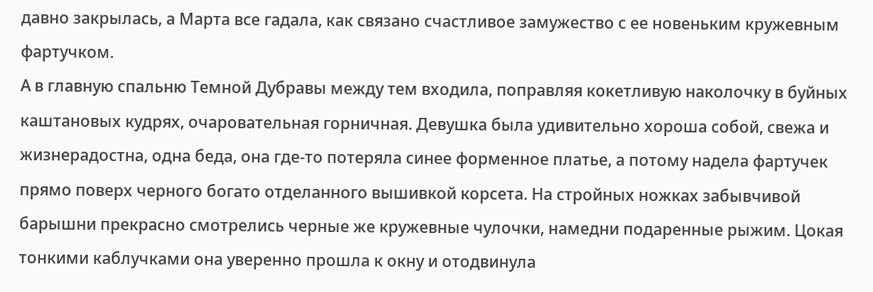давно закрылась, а Марта все гадала, как связано счастливое замужество с ее новеньким кружевным фартучком.
А в главную спальню Темной Дубравы между тем входила, поправляя кокетливую наколочку в буйных каштановых кудрях, очаровательная горничная. Девушка была удивительно хороша собой, свежа и жизнерадостна, одна беда, она где-то потеряла синее форменное платье, а потому надела фартучек прямо поверх черного богато отделанного вышивкой корсета. На стройных ножках забывчивой барышни прекрасно смотрелись черные же кружевные чулочки, намедни подаренные рыжим. Цокая тонкими каблучками она уверенно прошла к окну и отодвинула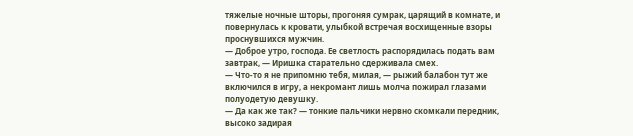тяжелые ночные шторы, прогоняя сумрак, царящий в комнате, и повернулась к кровати, улыбкой встречая восхищенные взоры проснувшихся мужчин.
— Доброе утро, господа. Ее светлость распорядилась подать вам завтрак, — Иришка старательно сдерживала смех.
— Что-то я не припомню тебя, милая, — рыжий балабон тут же включился в игру, а некромант лишь молча пожирал глазами полуодетую девушку.
— Да как же так? — тонкие пальчики нервно скомкали передник, высоко задирая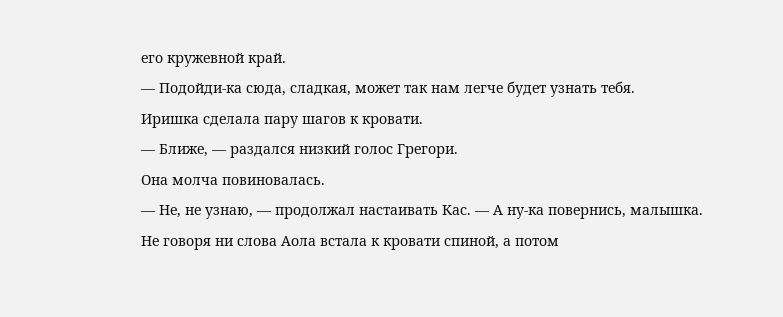его кружевной край.
— Подойди-ка сюда, сладкая, может так нам легче будет узнать тебя.
Иришка сделала пару шагов к кровати.
— Ближе, — раздался низкий голос Грегори.
Она молча повиновалась.
— Не, не узнаю, — продолжал настаивать Кас. — А ну-ка повернись, малышка.
Не говоря ни слова Аола встала к кровати спиной, а потом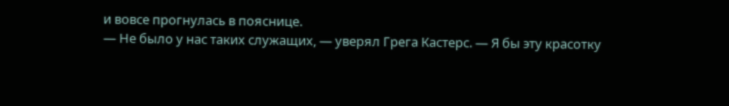и вовсе прогнулась в пояснице.
— Не было у нас таких служащих, — уверял Грега Кастерс. — Я бы эту красотку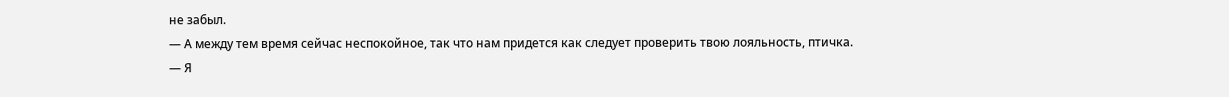не забыл.
— А между тем время сейчас неспокойное, так что нам придется как следует проверить твою лояльность, птичка.
— Я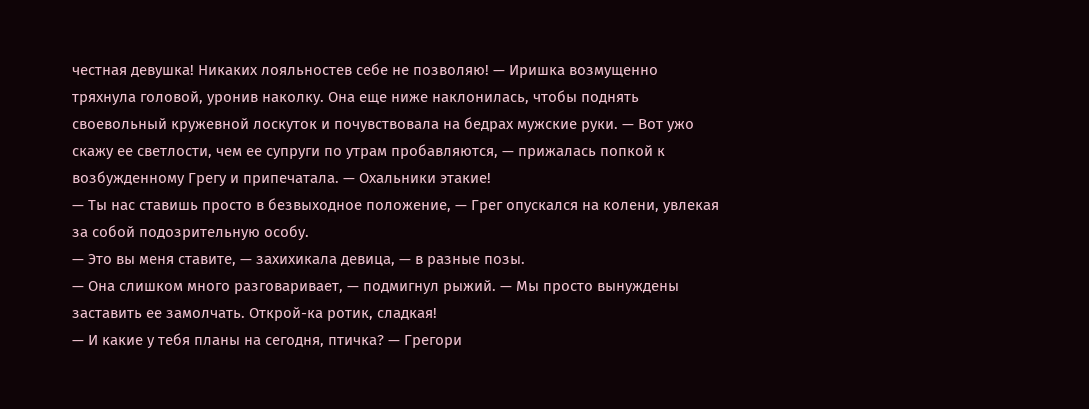честная девушка! Никаких лояльностев себе не позволяю! — Иришка возмущенно тряхнула головой, уронив наколку. Она еще ниже наклонилась, чтобы поднять своевольный кружевной лоскуток и почувствовала на бедрах мужские руки. — Вот ужо скажу ее светлости, чем ее супруги по утрам пробавляются, — прижалась попкой к возбужденному Грегу и припечатала. — Охальники этакие!
— Ты нас ставишь просто в безвыходное положение, — Грег опускался на колени, увлекая за собой подозрительную особу.
— Это вы меня ставите, — захихикала девица, — в разные позы.
— Она слишком много разговаривает, — подмигнул рыжий. — Мы просто вынуждены заставить ее замолчать. Открой-ка ротик, сладкая!
— И какие у тебя планы на сегодня, птичка? — Грегори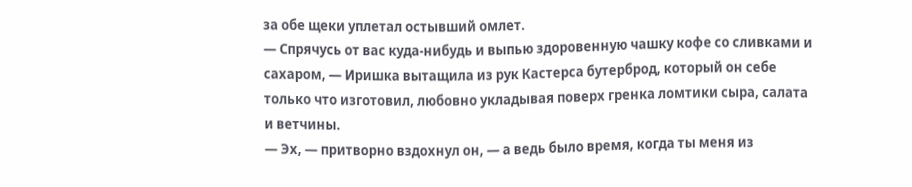за обе щеки уплетал остывший омлет.
— Спрячусь от вас куда-нибудь и выпью здоровенную чашку кофе со сливками и сахаром, — Иришка вытащила из рук Кастерса бутерброд, который он себе только что изготовил, любовно укладывая поверх гренка ломтики сыра, салата и ветчины.
— Эх, — притворно вздохнул он, — а ведь было время, когда ты меня из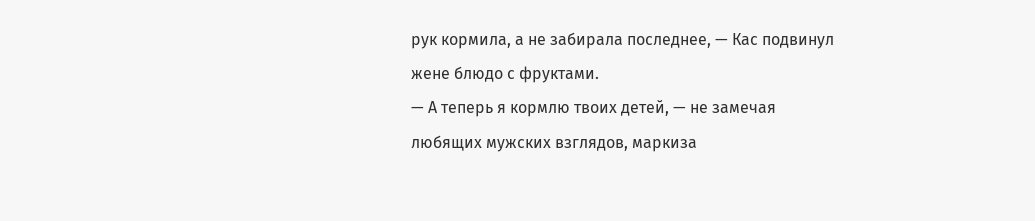рук кормила, а не забирала последнее, — Кас подвинул жене блюдо с фруктами.
— А теперь я кормлю твоих детей, — не замечая любящих мужских взглядов, маркиза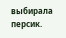выбирала персик.